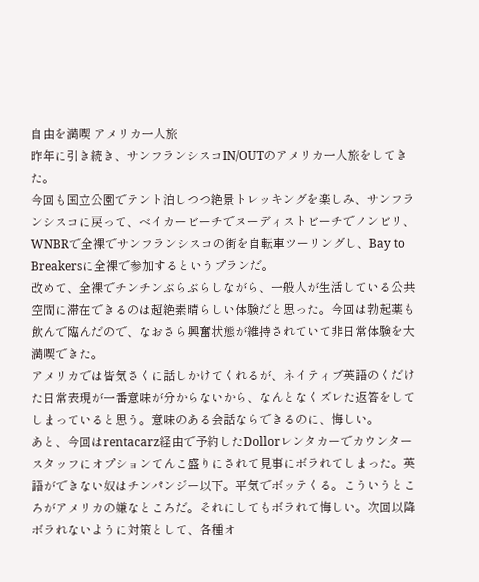自由を満喫 アメリカ一人旅
昨年に引き続き、サンフランシスコIN/OUTのアメリカ一人旅をしてきた。
今回も国立公園でテント泊しつつ絶景トレッキングを楽しみ、サンフランシスコに戻って、ベイカービーチでヌーディストビーチでノンビリ、WNBRで全裸でサンフランシスコの街を自転車ツーリングし、Bay to Breakersに全裸で参加するというプランだ。
改めて、全裸でチンチンぶらぶらしながら、一般人が生活している公共空間に滞在できるのは超絶素晴らしい体験だと思った。今回は勃起薬も飲んで臨んだので、なおさら興奮状態が維持されていて非日常体験を大満喫できた。
アメリカでは皆気さくに話しかけてくれるが、ネイティブ英語のくだけた日常表現が一番意味が分からないから、なんとなくズレた返答をしてしまっていると思う。意味のある会話ならできるのに、悔しい。
あと、今回はrentacarz経由で予約したDollorレンタカーでカウンタースタッフにオプションてんこ盛りにされて見事にボラれてしまった。英語ができない奴はチンパンジー以下。平気でボッテくる。こういうところがアメリカの嫌なところだ。それにしてもボラれて悔しい。次回以降ボラれないように対策として、各種オ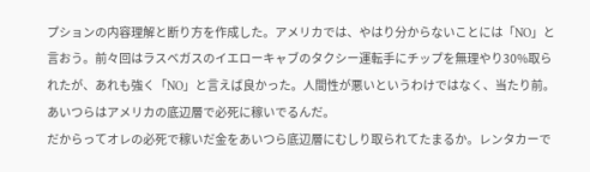プションの内容理解と断り方を作成した。アメリカでは、やはり分からないことには「NO」と言おう。前々回はラスベガスのイエローキャブのタクシー運転手にチップを無理やり30%取られたが、あれも強く「NO」と言えば良かった。人間性が悪いというわけではなく、当たり前。あいつらはアメリカの底辺層で必死に稼いでるんだ。
だからってオレの必死で稼いだ金をあいつら底辺層にむしり取られてたまるか。レンタカーで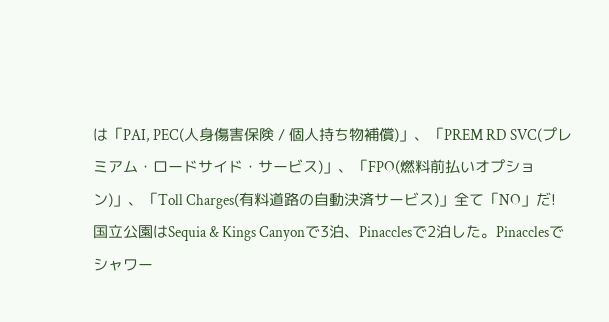は「PAI, PEC(人身傷害保険 / 個人持ち物補償)」、「PREM RD SVC(プレミアム・ロードサイド・サービス)」、「FPO(燃料前払いオプション)」、「Toll Charges(有料道路の自動決済サービス)」全て「NO」だ!
国立公園はSequia & Kings Canyonで3泊、Pinacclesで2泊した。Pinacclesでシャワー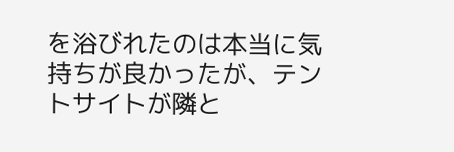を浴びれたのは本当に気持ちが良かったが、テントサイトが隣と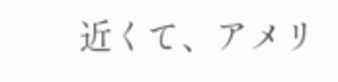近くて、アメリ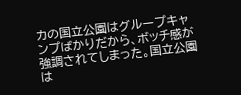カの国立公園はグループキャンプばかりだから、ボッチ感が強調されてしまった。国立公園は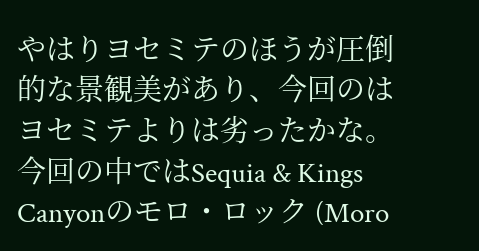やはりヨセミテのほうが圧倒的な景観美があり、今回のはヨセミテよりは劣ったかな。今回の中ではSequia & Kings Canyonのモロ・ロック (Moro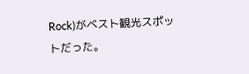Rock)がベスト観光スポットだった。